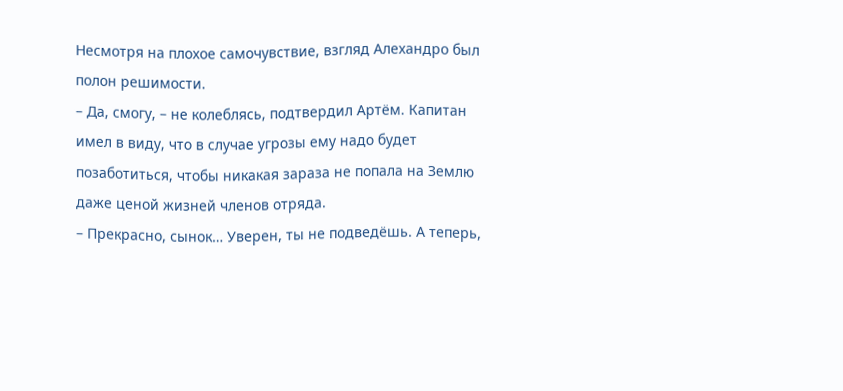Несмотря на плохое самочувствие, взгляд Алехандро был полон решимости.
– Да, смогу, – не колеблясь, подтвердил Артём. Капитан имел в виду, что в случае угрозы ему надо будет позаботиться, чтобы никакая зараза не попала на Землю даже ценой жизней членов отряда.
– Прекрасно, сынок… Уверен, ты не подведёшь. А теперь,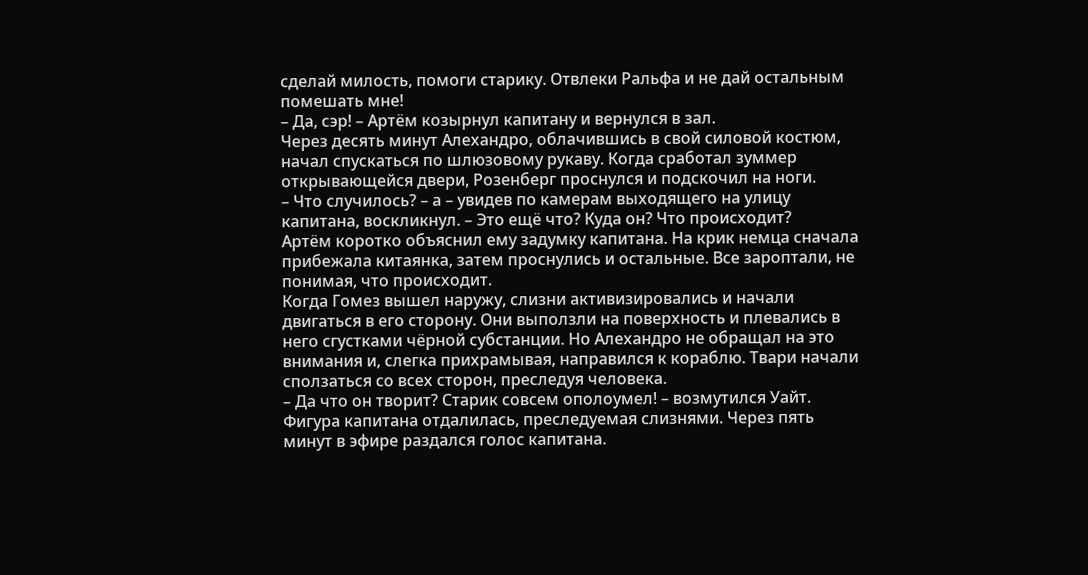сделай милость, помоги старику. Отвлеки Ральфа и не дай остальным помешать мне!
– Да, сэр! – Артём козырнул капитану и вернулся в зал.
Через десять минут Алехандро, облачившись в свой силовой костюм, начал спускаться по шлюзовому рукаву. Когда сработал зуммер открывающейся двери, Розенберг проснулся и подскочил на ноги.
– Что случилось? – а – увидев по камерам выходящего на улицу капитана, воскликнул. – Это ещё что? Куда он? Что происходит?
Артём коротко объяснил ему задумку капитана. На крик немца сначала прибежала китаянка, затем проснулись и остальные. Все зароптали, не понимая, что происходит.
Когда Гомез вышел наружу, слизни активизировались и начали двигаться в его сторону. Они выползли на поверхность и плевались в него сгустками чёрной субстанции. Но Алехандро не обращал на это внимания и, слегка прихрамывая, направился к кораблю. Твари начали сползаться со всех сторон, преследуя человека.
– Да что он творит? Старик совсем ополоумел! – возмутился Уайт.
Фигура капитана отдалилась, преследуемая слизнями. Через пять минут в эфире раздался голос капитана.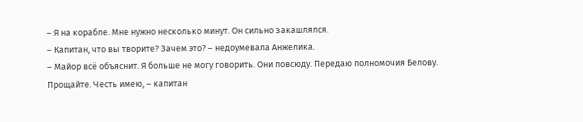– Я на корабле. Мне нужно несколько минут. Он сильно закашлялся.
– Капитан, что вы творите? Зачем это? – недоумевала Анжелика.
– Майор всё объяснит. Я больше не могу говорить. Они повсюду. Передаю полномочия Белову. Прощайте. Честь имею, – капитан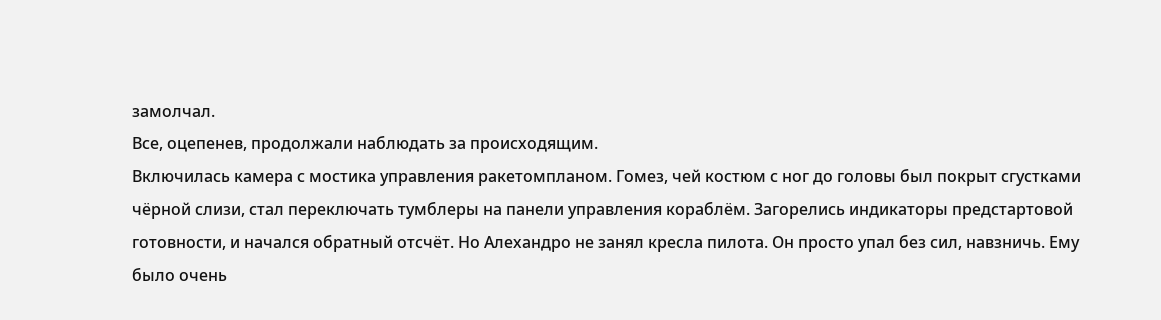замолчал.
Все, оцепенев, продолжали наблюдать за происходящим.
Включилась камера с мостика управления ракетомпланом. Гомез, чей костюм с ног до головы был покрыт сгустками чёрной слизи, стал переключать тумблеры на панели управления кораблём. Загорелись индикаторы предстартовой готовности, и начался обратный отсчёт. Но Алехандро не занял кресла пилота. Он просто упал без сил, навзничь. Ему было очень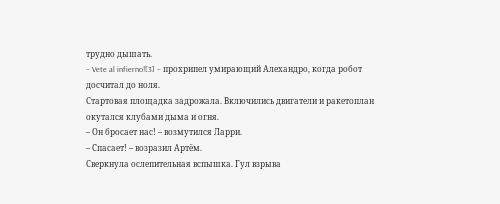трудно дышать.
– Vete al infierno![3] – прохрипел умирающий Алехандро, когда робот досчитал до ноля.
Стартовая площадка задрожала. Включились двигатели и ракетоплан окутался клубами дыма и огня.
– Он бросает нас! – возмутился Ларри.
– Спасает! – возразил Артём.
Сверкнула ослепительная вспышка. Гул взрыва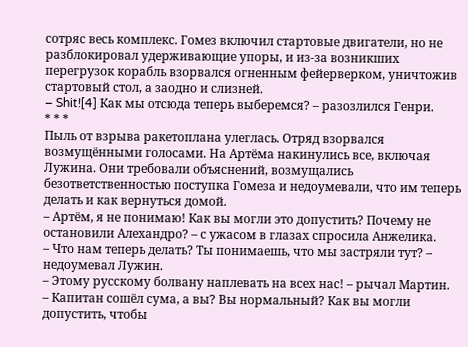сотряс весь комплекс. Гомез включил стартовые двигатели, но не разблокировал удерживающие упоры, и из-за возникших перегрузок корабль взорвался огненным фейерверком, уничтожив стартовый стол, а заодно и слизней.
– Shit![4] Как мы отсюда теперь выберемся? – разозлился Генри.
* * *
Пыль от взрыва ракетоплана улеглась. Отряд взорвался возмущёнными голосами. На Артёма накинулись все, включая Лужина. Они требовали объяснений, возмущались безответственностью поступка Гомеза и недоумевали, что им теперь делать и как вернуться домой.
– Артём, я не понимаю! Как вы могли это допустить? Почему не остановили Алехандро? – с ужасом в глазах спросила Анжелика.
– Что нам теперь делать? Ты понимаешь, что мы застряли тут? – недоумевал Лужин.
– Этому русскому болвану наплевать на всех нас! – рычал Мартин.
– Капитан сошёл сума, а вы? Вы нормальный? Как вы могли допустить, чтобы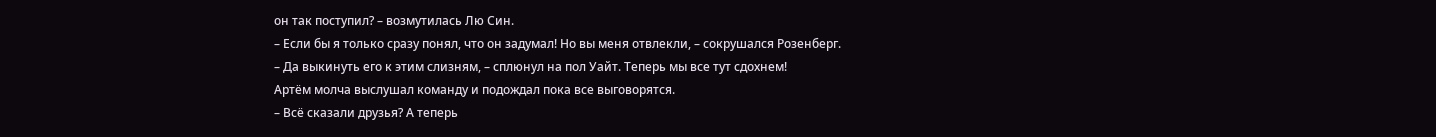он так поступил? – возмутилась Лю Син.
– Если бы я только сразу понял, что он задумал! Но вы меня отвлекли, – сокрушался Розенберг.
– Да выкинуть его к этим слизням, – сплюнул на пол Уайт. Теперь мы все тут сдохнем!
Артём молча выслушал команду и подождал пока все выговорятся.
– Всё сказали друзья? А теперь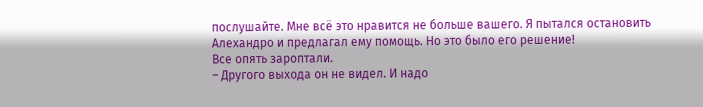послушайте. Мне всё это нравится не больше вашего. Я пытался остановить Алехандро и предлагал ему помощь. Но это было его решение!
Все опять зароптали.
– Другого выхода он не видел. И надо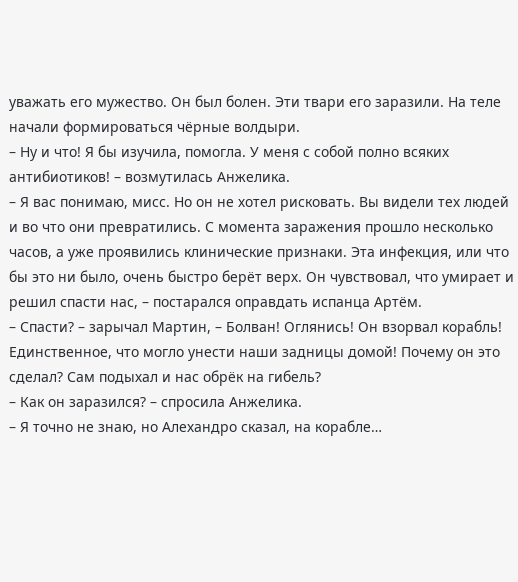уважать его мужество. Он был болен. Эти твари его заразили. На теле начали формироваться чёрные волдыри.
– Ну и что! Я бы изучила, помогла. У меня с собой полно всяких антибиотиков! – возмутилась Анжелика.
– Я вас понимаю, мисс. Но он не хотел рисковать. Вы видели тех людей и во что они превратились. С момента заражения прошло несколько часов, а уже проявились клинические признаки. Эта инфекция, или что бы это ни было, очень быстро берёт верх. Он чувствовал, что умирает и решил спасти нас, – постарался оправдать испанца Артём.
– Спасти? – зарычал Мартин, – Болван! Оглянись! Он взорвал корабль! Единственное, что могло унести наши задницы домой! Почему он это сделал? Сам подыхал и нас обрёк на гибель?
– Как он заразился? – спросила Анжелика.
– Я точно не знаю, но Алехандро сказал, на корабле…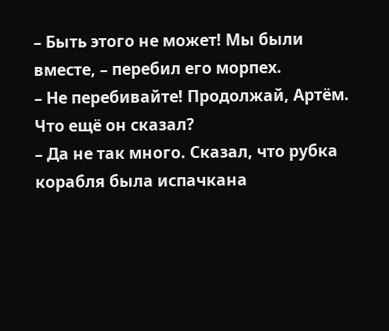– Быть этого не может! Мы были вместе, – перебил его морпех.
– Не перебивайте! Продолжай, Артём. Что ещё он сказал?
– Да не так много. Сказал, что рубка корабля была испачкана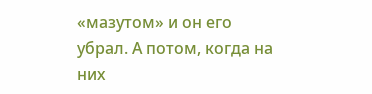«мазутом» и он его убрал. А потом, когда на них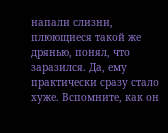напали слизни, плюющиеся такой же дрянью, понял, что заразился. Да, ему практически сразу стало хуже. Вспомните, как он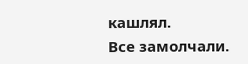кашлял.
Все замолчали.